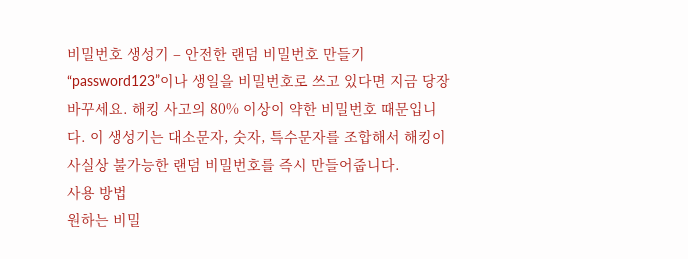비밀번호 생성기 – 안전한 랜덤 비밀번호 만들기
“password123”이나 생일을 비밀번호로 쓰고 있다면 지금 당장 바꾸세요. 해킹 사고의 80% 이상이 약한 비밀번호 때문입니다. 이 생성기는 대소문자, 숫자, 특수문자를 조합해서 해킹이 사실상 불가능한 랜덤 비밀번호를 즉시 만들어줍니다.
사용 방법
원하는 비밀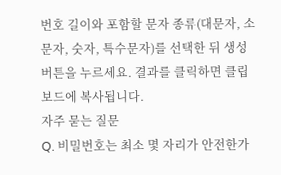번호 길이와 포함할 문자 종류(대문자, 소문자, 숫자, 특수문자)를 선택한 뒤 생성 버튼을 누르세요. 결과를 클릭하면 클립보드에 복사됩니다.
자주 묻는 질문
Q. 비밀번호는 최소 몇 자리가 안전한가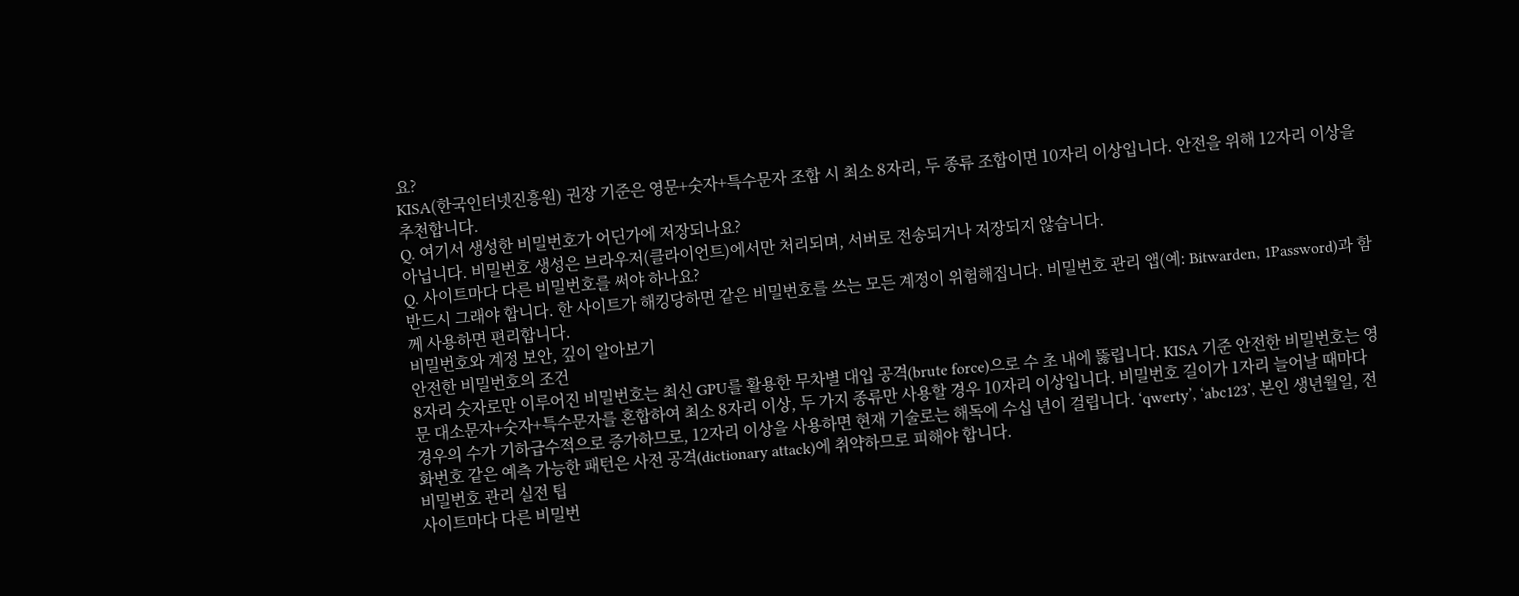요?
KISA(한국인터넷진흥원) 권장 기준은 영문+숫자+특수문자 조합 시 최소 8자리, 두 종류 조합이면 10자리 이상입니다. 안전을 위해 12자리 이상을 추천합니다.
Q. 여기서 생성한 비밀번호가 어딘가에 저장되나요?
아닙니다. 비밀번호 생성은 브라우저(클라이언트)에서만 처리되며, 서버로 전송되거나 저장되지 않습니다.
Q. 사이트마다 다른 비밀번호를 써야 하나요?
반드시 그래야 합니다. 한 사이트가 해킹당하면 같은 비밀번호를 쓰는 모든 계정이 위험해집니다. 비밀번호 관리 앱(예: Bitwarden, 1Password)과 함께 사용하면 편리합니다.
비밀번호와 계정 보안, 깊이 알아보기
안전한 비밀번호의 조건
8자리 숫자로만 이루어진 비밀번호는 최신 GPU를 활용한 무차별 대입 공격(brute force)으로 수 초 내에 뚫립니다. KISA 기준 안전한 비밀번호는 영문 대소문자+숫자+특수문자를 혼합하여 최소 8자리 이상, 두 가지 종류만 사용할 경우 10자리 이상입니다. 비밀번호 길이가 1자리 늘어날 때마다 경우의 수가 기하급수적으로 증가하므로, 12자리 이상을 사용하면 현재 기술로는 해독에 수십 년이 걸립니다. ‘qwerty’, ‘abc123’, 본인 생년월일, 전화번호 같은 예측 가능한 패턴은 사전 공격(dictionary attack)에 취약하므로 피해야 합니다.
비밀번호 관리 실전 팁
사이트마다 다른 비밀번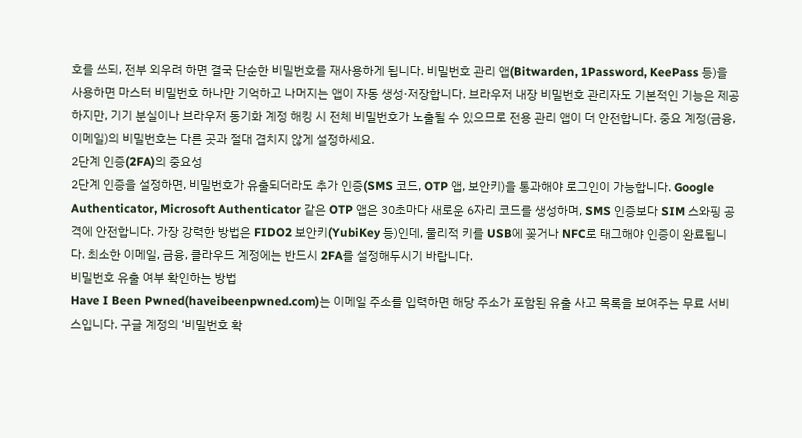호를 쓰되, 전부 외우려 하면 결국 단순한 비밀번호를 재사용하게 됩니다. 비밀번호 관리 앱(Bitwarden, 1Password, KeePass 등)을 사용하면 마스터 비밀번호 하나만 기억하고 나머지는 앱이 자동 생성·저장합니다. 브라우저 내장 비밀번호 관리자도 기본적인 기능은 제공하지만, 기기 분실이나 브라우저 동기화 계정 해킹 시 전체 비밀번호가 노출될 수 있으므로 전용 관리 앱이 더 안전합니다. 중요 계정(금융, 이메일)의 비밀번호는 다른 곳과 절대 겹치지 않게 설정하세요.
2단계 인증(2FA)의 중요성
2단계 인증을 설정하면, 비밀번호가 유출되더라도 추가 인증(SMS 코드, OTP 앱, 보안키)을 통과해야 로그인이 가능합니다. Google Authenticator, Microsoft Authenticator 같은 OTP 앱은 30초마다 새로운 6자리 코드를 생성하며, SMS 인증보다 SIM 스와핑 공격에 안전합니다. 가장 강력한 방법은 FIDO2 보안키(YubiKey 등)인데, 물리적 키를 USB에 꽂거나 NFC로 태그해야 인증이 완료됩니다. 최소한 이메일, 금융, 클라우드 계정에는 반드시 2FA를 설정해두시기 바랍니다.
비밀번호 유출 여부 확인하는 방법
Have I Been Pwned(haveibeenpwned.com)는 이메일 주소를 입력하면 해당 주소가 포함된 유출 사고 목록을 보여주는 무료 서비스입니다. 구글 계정의 ‘비밀번호 확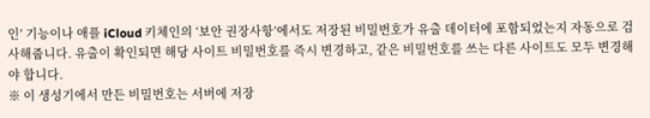인’ 기능이나 애플 iCloud 키체인의 ‘보안 권장사항’에서도 저장된 비밀번호가 유출 데이터에 포함되었는지 자동으로 검사해줍니다. 유출이 확인되면 해당 사이트 비밀번호를 즉시 변경하고, 같은 비밀번호를 쓰는 다른 사이트도 모두 변경해야 합니다.
※ 이 생성기에서 만든 비밀번호는 서버에 저장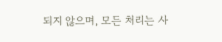되지 않으며, 모든 처리는 사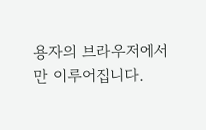용자의 브라우저에서만 이루어집니다.